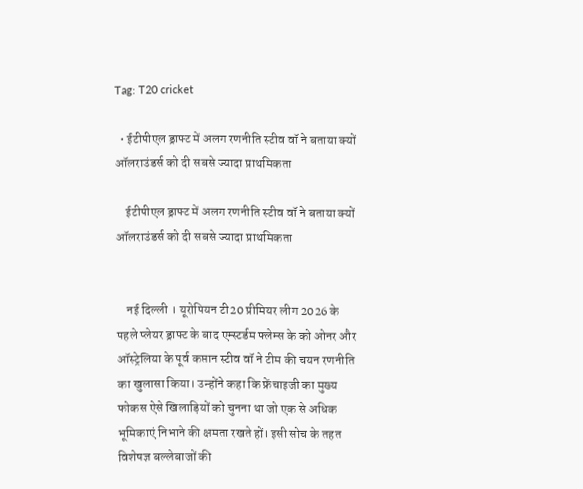Tag: T20 cricket

  • ईटीपीएल ड्राफ्ट में अलग रणनीति स्टीव वॉ ने बताया क्यों ऑलराउंडर्स को दी सबसे ज्यादा प्राथमिकता

    ईटीपीएल ड्राफ्ट में अलग रणनीति स्टीव वॉ ने बताया क्यों ऑलराउंडर्स को दी सबसे ज्यादा प्राथमिकता


    नई दिल्ली । यूरोपियन टी20 प्रीमियर लीग 2026 के पहले प्लेयर ड्राफ्ट के बाद एम्स्टर्डम फ्लेम्स के को ओनर और ऑस्ट्रेलिया के पूर्व कप्तान स्टीव वॉ ने टीम की चयन रणनीति का खुलासा किया। उन्होंने कहा कि फ्रेंचाइजी का मुख्य फोकस ऐसे खिलाड़ियों को चुनना था जो एक से अधिक भूमिकाएं निभाने की क्षमता रखते हों। इसी सोच के तहत विशेषज्ञ बल्लेबाजों की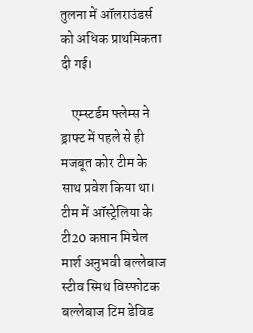तुलना में ऑलराउंडर्स को अधिक प्राथमिकता दी गई।

    एम्स्टर्डम फ्लेम्स ने ड्राफ्ट में पहले से ही मजबूत कोर टीम के साथ प्रवेश किया था। टीम में ऑस्ट्रेलिया के टी20 कप्तान मिचेल मार्श अनुभवी बल्लेबाज स्टीव स्मिथ विस्फोटक बल्लेबाज टिम डेविड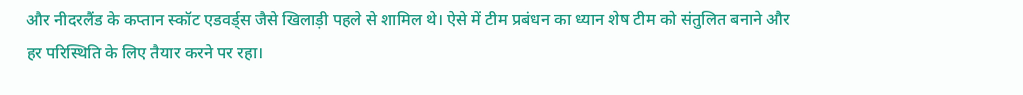और नीदरलैंड के कप्तान स्कॉट एडवर्ड्स जैसे खिलाड़ी पहले से शामिल थे। ऐसे में टीम प्रबंधन का ध्यान शेष टीम को संतुलित बनाने और हर परिस्थिति के लिए तैयार करने पर रहा।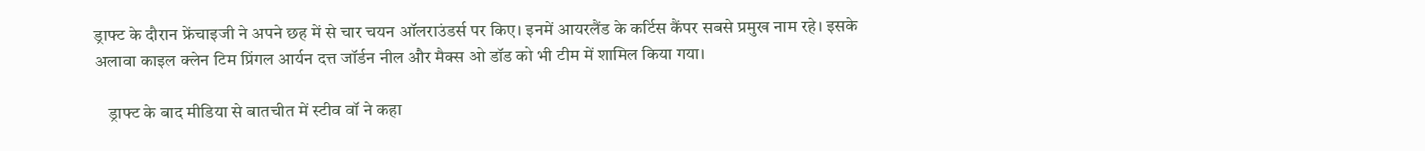ड्राफ्ट के दौरान फ्रेंचाइजी ने अपने छह में से चार चयन ऑलराउंडर्स पर किए। इनमें आयरलैंड के कर्टिस कैंपर सबसे प्रमुख नाम रहे। इसके अलावा काइल क्लेन टिम प्रिंगल आर्यन दत्त जॉर्डन नील और मैक्स ओ डॉड को भी टीम में शामिल किया गया।

    ड्राफ्ट के बाद मीडिया से बातचीत में स्टीव वॉ ने कहा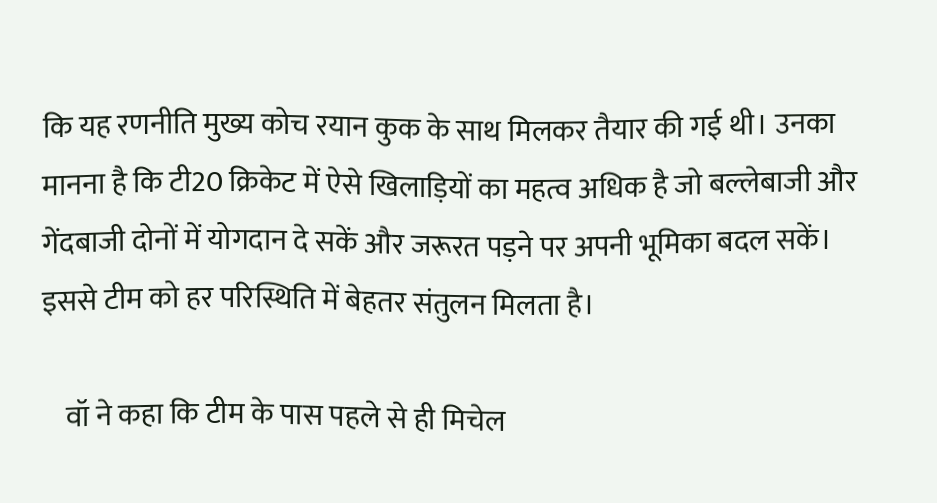कि यह रणनीति मुख्य कोच रयान कुक के साथ मिलकर तैयार की गई थी। उनका मानना है कि टी20 क्रिकेट में ऐसे खिलाड़ियों का महत्व अधिक है जो बल्लेबाजी और गेंदबाजी दोनों में योगदान दे सकें और जरूरत पड़ने पर अपनी भूमिका बदल सकें। इससे टीम को हर परिस्थिति में बेहतर संतुलन मिलता है।

    वॉ ने कहा कि टीम के पास पहले से ही मिचेल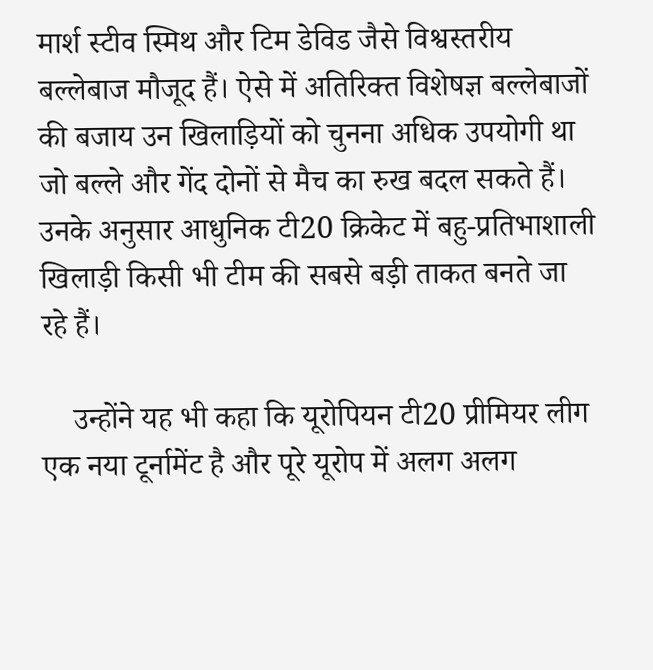मार्श स्टीव स्मिथ और टिम डेविड जैसे विश्वस्तरीय बल्लेबाज मौजूद हैं। ऐसे में अतिरिक्त विशेषज्ञ बल्लेबाजों की बजाय उन खिलाड़ियों को चुनना अधिक उपयोगी था जो बल्ले और गेंद दोनों से मैच का रुख बदल सकते हैं। उनके अनुसार आधुनिक टी20 क्रिकेट में बहु-प्रतिभाशाली खिलाड़ी किसी भी टीम की सबसे बड़ी ताकत बनते जा रहे हैं।

    उन्होंने यह भी कहा कि यूरोपियन टी20 प्रीमियर लीग एक नया टूर्नामेंट है और पूरे यूरोप में अलग अलग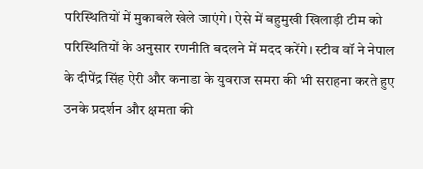परिस्थितियों में मुकाबले खेले जाएंगे। ऐसे में बहुमुखी खिलाड़ी टीम को परिस्थितियों के अनुसार रणनीति बदलने में मदद करेंगे। स्टीव वॉ ने नेपाल के दीपेंद्र सिंह ऐरी और कनाडा के युवराज समरा की भी सराहना करते हुए उनके प्रदर्शन और क्षमता की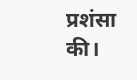प्रशंसा की।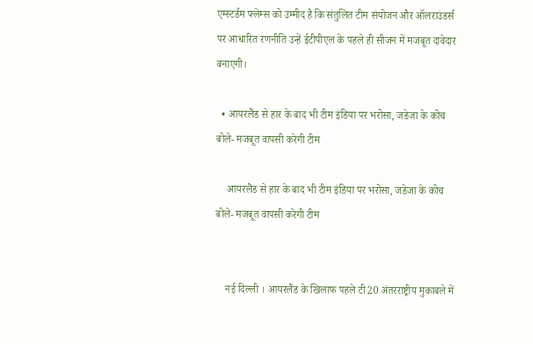एम्स्टर्डम फ्लेम्स को उम्मीद है कि संतुलित टीम संयोजन और ऑलराउंडर्स पर आधारित रणनीति उन्हें ईटीपीएल के पहले ही सीजन में मजबूत दावेदार बनाएगी।

  • आयरलैंड से हार के बाद भी टीम इंडिया पर भरोसा, जडेजा के कोच बोले- मजबूत वापसी करेगी टीम

    आयरलैंड से हार के बाद भी टीम इंडिया पर भरोसा, जडेजा के कोच बोले- मजबूत वापसी करेगी टीम


    नई दिल्ली । आयरलैंड के खिलाफ पहले टी20 अंतरराष्ट्रीय मुकाबले में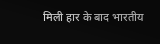मिली हार के बाद भारतीय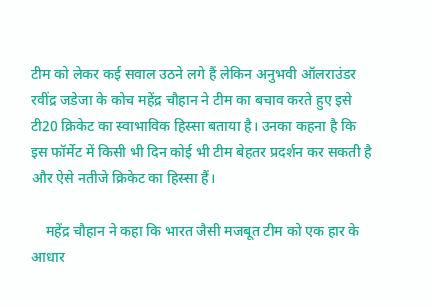टीम को लेकर कई सवाल उठने लगे हैं लेकिन अनुभवी ऑलराउंडर रवींद्र जडेजा के कोच महेंद्र चौहान ने टीम का बचाव करते हुए इसे टी20 क्रिकेट का स्वाभाविक हिस्सा बताया है। उनका कहना है कि इस फॉर्मेट में किसी भी दिन कोई भी टीम बेहतर प्रदर्शन कर सकती है और ऐसे नतीजे क्रिकेट का हिस्सा हैं।

    महेंद्र चौहान ने कहा कि भारत जैसी मजबूत टीम को एक हार के आधार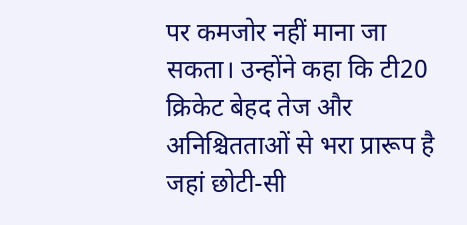पर कमजोर नहीं माना जा सकता। उन्होंने कहा कि टी20 क्रिकेट बेहद तेज और अनिश्चितताओं से भरा प्रारूप है जहां छोटी-सी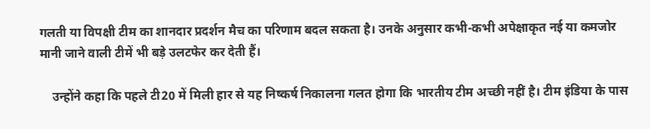गलती या विपक्षी टीम का शानदार प्रदर्शन मैच का परिणाम बदल सकता है। उनके अनुसार कभी-कभी अपेक्षाकृत नई या कमजोर मानी जाने वाली टीमें भी बड़े उलटफेर कर देती हैं।

    उन्होंने कहा कि पहले टी20 में मिली हार से यह निष्कर्ष निकालना गलत होगा कि भारतीय टीम अच्छी नहीं है। टीम इंडिया के पास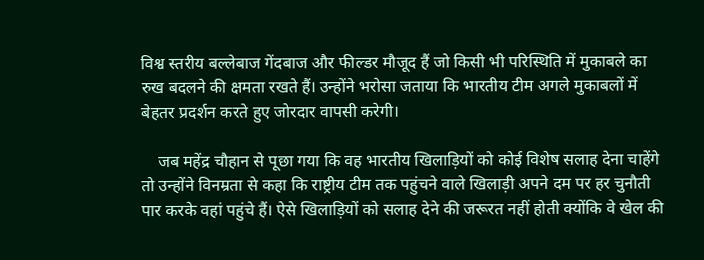विश्व स्तरीय बल्लेबाज गेंदबाज और फील्डर मौजूद हैं जो किसी भी परिस्थिति में मुकाबले का रुख बदलने की क्षमता रखते हैं। उन्होंने भरोसा जताया कि भारतीय टीम अगले मुकाबलों में बेहतर प्रदर्शन करते हुए जोरदार वापसी करेगी।

    जब महेंद्र चौहान से पूछा गया कि वह भारतीय खिलाड़ियों को कोई विशेष सलाह देना चाहेंगे तो उन्होंने विनम्रता से कहा कि राष्ट्रीय टीम तक पहुंचने वाले खिलाड़ी अपने दम पर हर चुनौती पार करके वहां पहुंचे हैं। ऐसे खिलाड़ियों को सलाह देने की जरूरत नहीं होती क्योंकि वे खेल की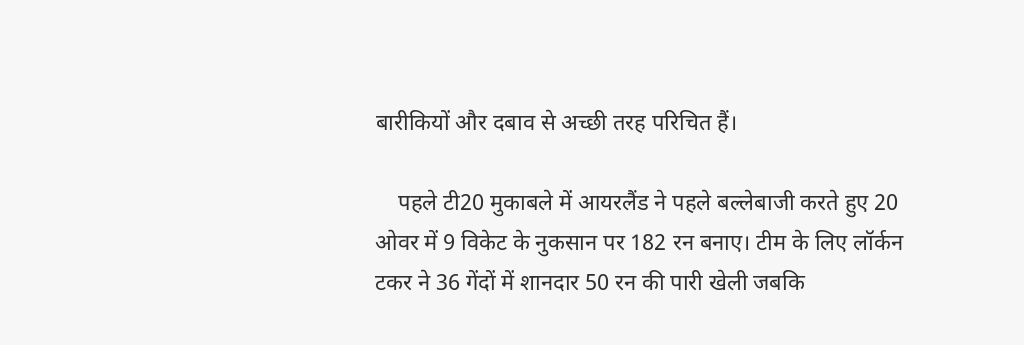बारीकियों और दबाव से अच्छी तरह परिचित हैं।

    पहले टी20 मुकाबले में आयरलैंड ने पहले बल्लेबाजी करते हुए 20 ओवर में 9 विकेट के नुकसान पर 182 रन बनाए। टीम के लिए लॉर्कन टकर ने 36 गेंदों में शानदार 50 रन की पारी खेली जबकि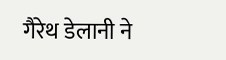गैरेथ डेलानी ने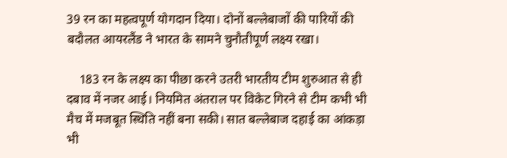39 रन का महत्वपूर्ण योगदान दिया। दोनों बल्लेबाजों की पारियों की बदौलत आयरलैंड ने भारत के सामने चुनौतीपूर्ण लक्ष्य रखा।

    183 रन के लक्ष्य का पीछा करने उतरी भारतीय टीम शुरुआत से ही दबाव में नजर आई। नियमित अंतराल पर विकेट गिरने से टीम कभी भी मैच में मजबूत स्थिति नहीं बना सकी। सात बल्लेबाज दहाई का आंकड़ा भी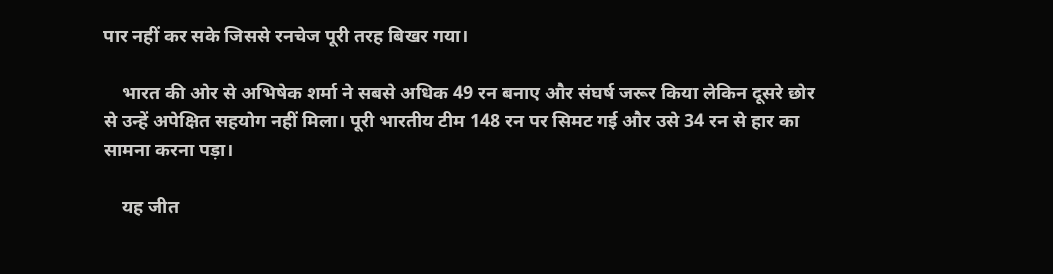पार नहीं कर सके जिससे रनचेज पूरी तरह बिखर गया।

    भारत की ओर से अभिषेक शर्मा ने सबसे अधिक 49 रन बनाए और संघर्ष जरूर किया लेकिन दूसरे छोर से उन्हें अपेक्षित सहयोग नहीं मिला। पूरी भारतीय टीम 148 रन पर सिमट गई और उसे 34 रन से हार का सामना करना पड़ा।

    यह जीत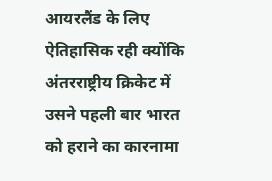आयरलैंड के लिए ऐतिहासिक रही क्योंकि अंतरराष्ट्रीय क्रिकेट में उसने पहली बार भारत को हराने का कारनामा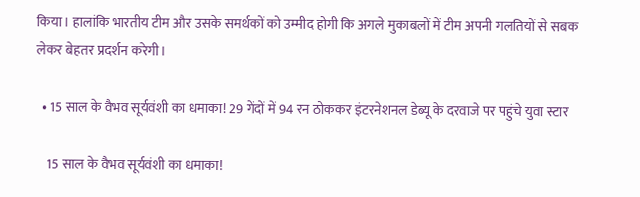किया। हालांकि भारतीय टीम और उसके समर्थकों को उम्मीद होगी कि अगले मुकाबलों में टीम अपनी गलतियों से सबक लेकर बेहतर प्रदर्शन करेगी।

  • 15 साल के वैभव सूर्यवंशी का धमाका! 29 गेंदों में 94 रन ठोककर इंटरनेशनल डेब्यू के दरवाजे पर पहुंचे युवा स्टार

    15 साल के वैभव सूर्यवंशी का धमाका!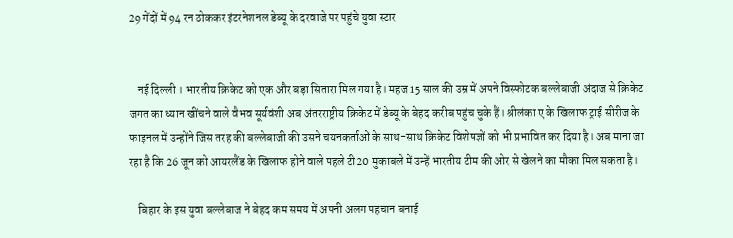29 गेंदों में 94 रन ठोककर इंटरनेशनल डेब्यू के दरवाजे पर पहुंचे युवा स्टार


    नई दिल्ली । भारतीय क्रिकेट को एक और बड़ा सितारा मिल गया है। महज 15 साल की उम्र में अपने विस्फोटक बल्लेबाजी अंदाज से क्रिकेट जगत का ध्यान खींचने वाले वैभव सूर्यवंशी अब अंतरराष्ट्रीय क्रिकेट में डेब्यू के बेहद करीब पहुंच चुके हैं। श्रीलंका ए के खिलाफ ट्राई सीरीज के फाइनल में उन्होंने जिस तरह की बल्लेबाजी की उसने चयनकर्ताओं के साथ-साथ क्रिकेट विशेषज्ञों को भी प्रभावित कर दिया है। अब माना जा रहा है कि 26 जून को आयरलैंड के खिलाफ होने वाले पहले टी20 मुकाबले में उन्हें भारतीय टीम की ओर से खेलने का मौका मिल सकता है।

    बिहार के इस युवा बल्लेबाज ने बेहद कम समय में अपनी अलग पहचान बनाई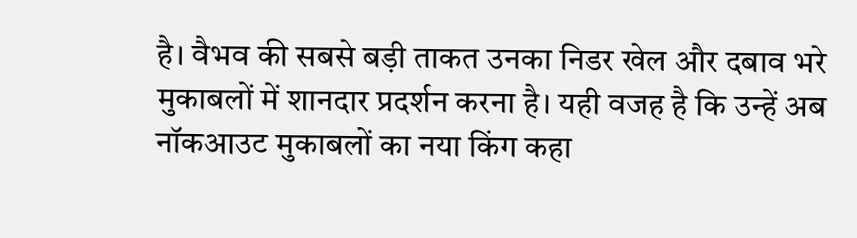है। वैभव की सबसे बड़ी ताकत उनका निडर खेल और दबाव भरे मुकाबलों में शानदार प्रदर्शन करना है। यही वजह है कि उन्हें अब नॉकआउट मुकाबलों का नया किंग कहा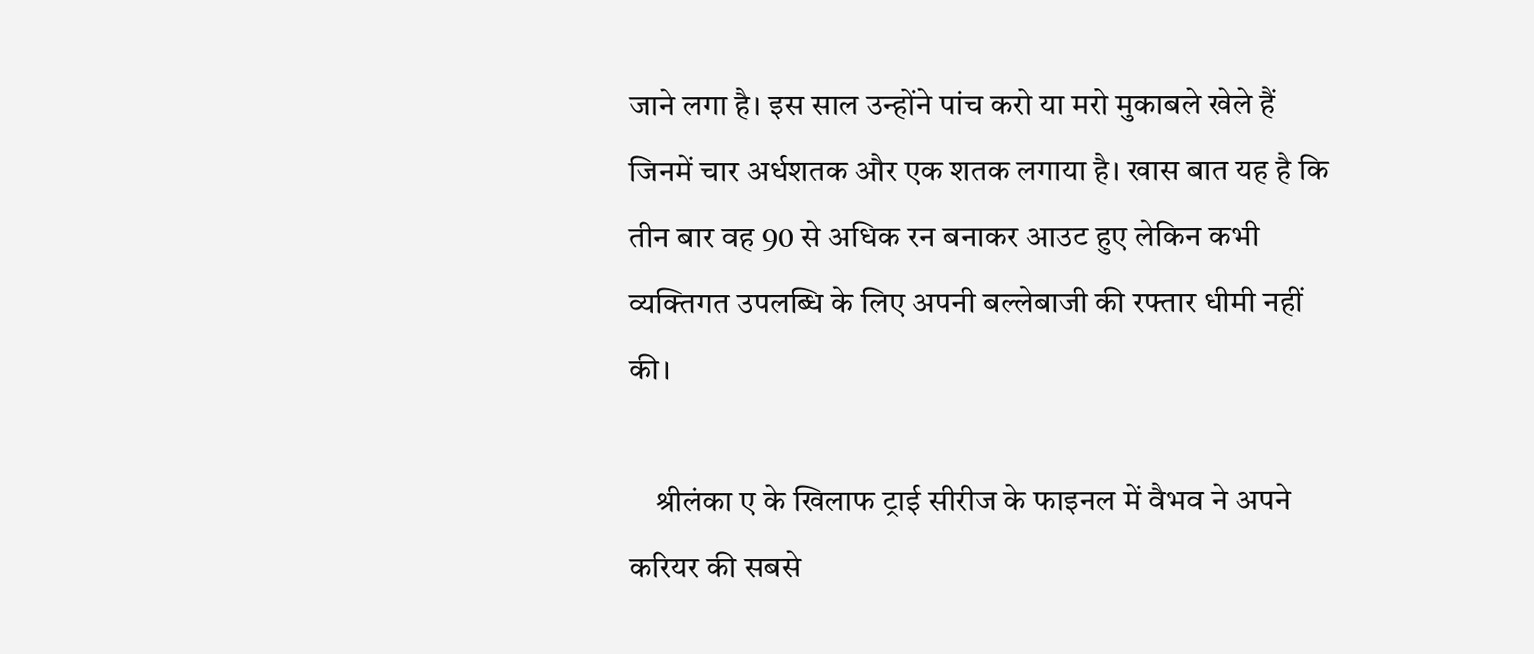जाने लगा है। इस साल उन्होंने पांच करो या मरो मुकाबले खेले हैं जिनमें चार अर्धशतक और एक शतक लगाया है। खास बात यह है कि तीन बार वह 90 से अधिक रन बनाकर आउट हुए लेकिन कभी व्यक्तिगत उपलब्धि के लिए अपनी बल्लेबाजी की रफ्तार धीमी नहीं की।

    श्रीलंका ए के खिलाफ ट्राई सीरीज के फाइनल में वैभव ने अपने करियर की सबसे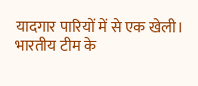यादगार पारियों में से एक खेली। भारतीय टीम के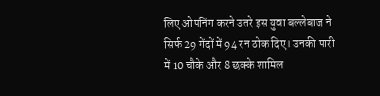लिए ओपनिंग करने उतरे इस युवा बल्लेबाज ने सिर्फ 29 गेंदों में 94 रन ठोक दिए। उनकी पारी में 10 चौके और 8 छक्के शामिल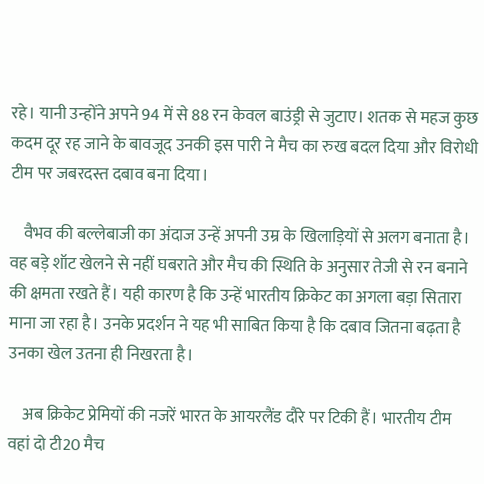रहे। यानी उन्होंने अपने 94 में से 88 रन केवल बाउंड्री से जुटाए। शतक से महज कुछ कदम दूर रह जाने के बावजूद उनकी इस पारी ने मैच का रुख बदल दिया और विरोधी टीम पर जबरदस्त दबाव बना दिया।

    वैभव की बल्लेबाजी का अंदाज उन्हें अपनी उम्र के खिलाड़ियों से अलग बनाता है। वह बड़े शॉट खेलने से नहीं घबराते और मैच की स्थिति के अनुसार तेजी से रन बनाने की क्षमता रखते हैं। यही कारण है कि उन्हें भारतीय क्रिकेट का अगला बड़ा सितारा माना जा रहा है। उनके प्रदर्शन ने यह भी साबित किया है कि दबाव जितना बढ़ता है उनका खेल उतना ही निखरता है।

    अब क्रिकेट प्रेमियों की नजरें भारत के आयरलैंड दौरे पर टिकी हैं। भारतीय टीम वहां दो टी20 मैच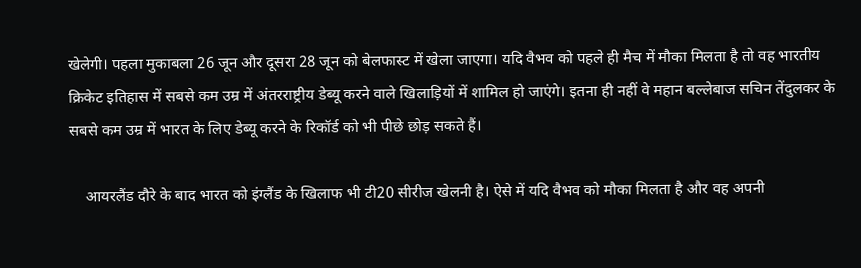खेलेगी। पहला मुकाबला 26 जून और दूसरा 28 जून को बेलफास्ट में खेला जाएगा। यदि वैभव को पहले ही मैच में मौका मिलता है तो वह भारतीय क्रिकेट इतिहास में सबसे कम उम्र में अंतरराष्ट्रीय डेब्यू करने वाले खिलाड़ियों में शामिल हो जाएंगे। इतना ही नहीं वे महान बल्लेबाज सचिन तेंदुलकर के सबसे कम उम्र में भारत के लिए डेब्यू करने के रिकॉर्ड को भी पीछे छोड़ सकते हैं।

    आयरलैंड दौरे के बाद भारत को इंग्लैंड के खिलाफ भी टी20 सीरीज खेलनी है। ऐसे में यदि वैभव को मौका मिलता है और वह अपनी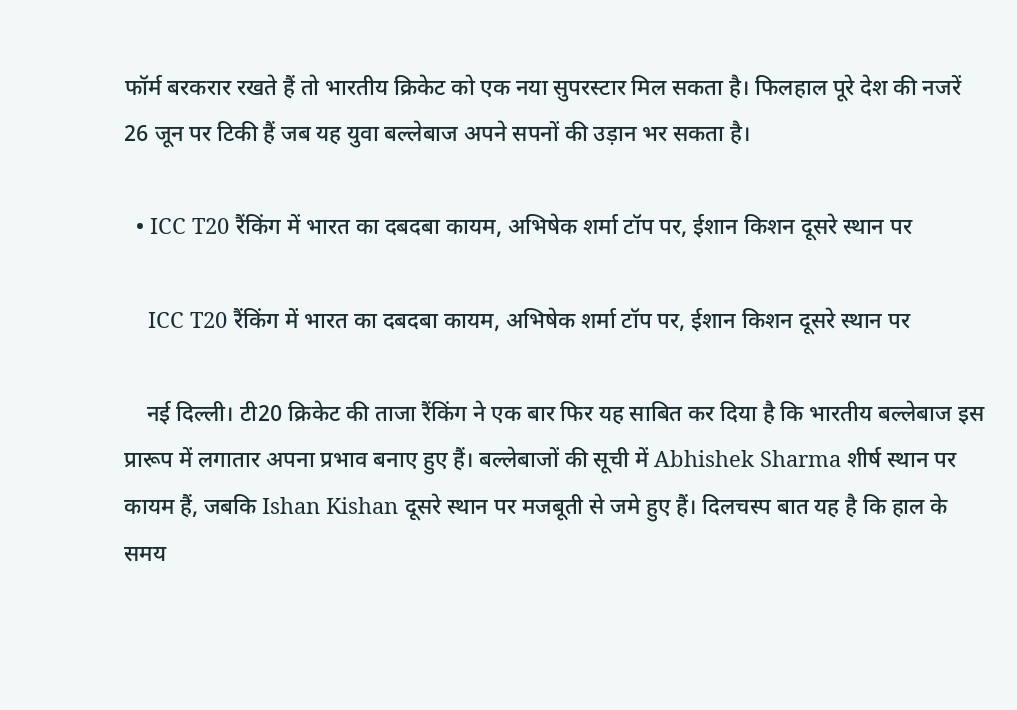फॉर्म बरकरार रखते हैं तो भारतीय क्रिकेट को एक नया सुपरस्टार मिल सकता है। फिलहाल पूरे देश की नजरें 26 जून पर टिकी हैं जब यह युवा बल्लेबाज अपने सपनों की उड़ान भर सकता है।

  • ICC T20 रैंकिंग में भारत का दबदबा कायम, अभिषेक शर्मा टॉप पर, ईशान किशन दूसरे स्थान पर

    ICC T20 रैंकिंग में भारत का दबदबा कायम, अभिषेक शर्मा टॉप पर, ईशान किशन दूसरे स्थान पर

    नई दिल्ली। टी20 क्रिकेट की ताजा रैंकिंग ने एक बार फिर यह साबित कर दिया है कि भारतीय बल्लेबाज इस प्रारूप में लगातार अपना प्रभाव बनाए हुए हैं। बल्लेबाजों की सूची में Abhishek Sharma शीर्ष स्थान पर कायम हैं, जबकि Ishan Kishan दूसरे स्थान पर मजबूती से जमे हुए हैं। दिलचस्प बात यह है कि हाल के समय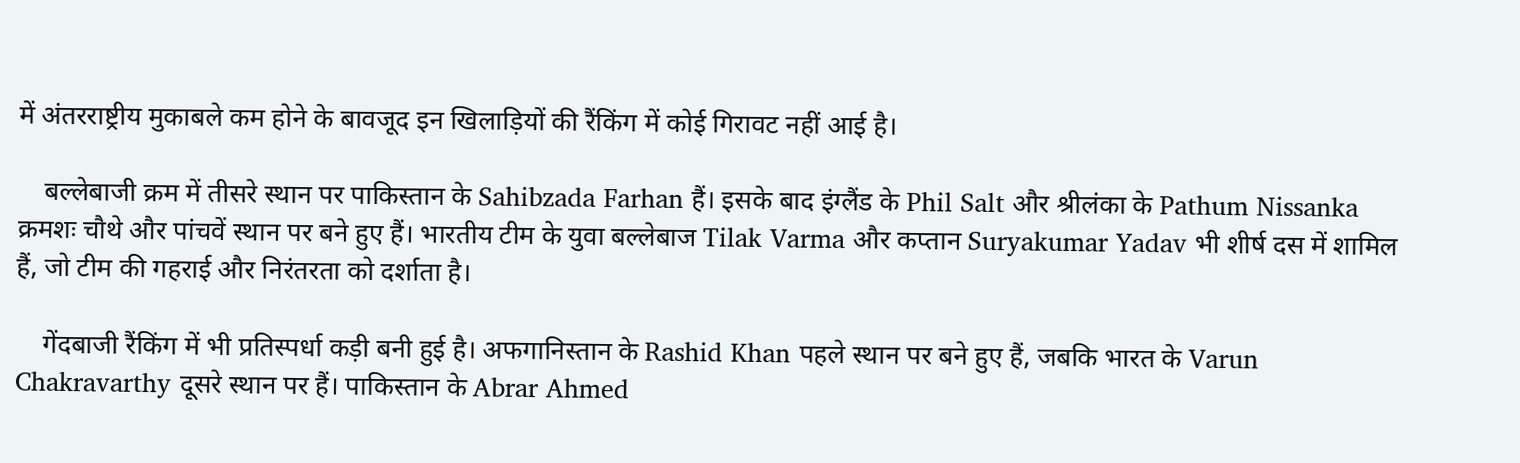में अंतरराष्ट्रीय मुकाबले कम होने के बावजूद इन खिलाड़ियों की रैंकिंग में कोई गिरावट नहीं आई है।

    बल्लेबाजी क्रम में तीसरे स्थान पर पाकिस्तान के Sahibzada Farhan हैं। इसके बाद इंग्लैंड के Phil Salt और श्रीलंका के Pathum Nissanka क्रमशः चौथे और पांचवें स्थान पर बने हुए हैं। भारतीय टीम के युवा बल्लेबाज Tilak Varma और कप्तान Suryakumar Yadav भी शीर्ष दस में शामिल हैं, जो टीम की गहराई और निरंतरता को दर्शाता है।

    गेंदबाजी रैंकिंग में भी प्रतिस्पर्धा कड़ी बनी हुई है। अफगानिस्तान के Rashid Khan पहले स्थान पर बने हुए हैं, जबकि भारत के Varun Chakravarthy दूसरे स्थान पर हैं। पाकिस्तान के Abrar Ahmed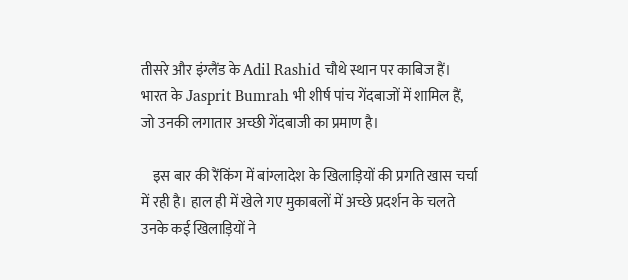तीसरे और इंग्लैंड के Adil Rashid चौथे स्थान पर काबिज हैं। भारत के Jasprit Bumrah भी शीर्ष पांच गेंदबाजों में शामिल हैं, जो उनकी लगातार अच्छी गेंदबाजी का प्रमाण है।

    इस बार की रैंकिंग में बांग्लादेश के खिलाड़ियों की प्रगति खास चर्चा में रही है। हाल ही में खेले गए मुकाबलों में अच्छे प्रदर्शन के चलते उनके कई खिलाड़ियों ने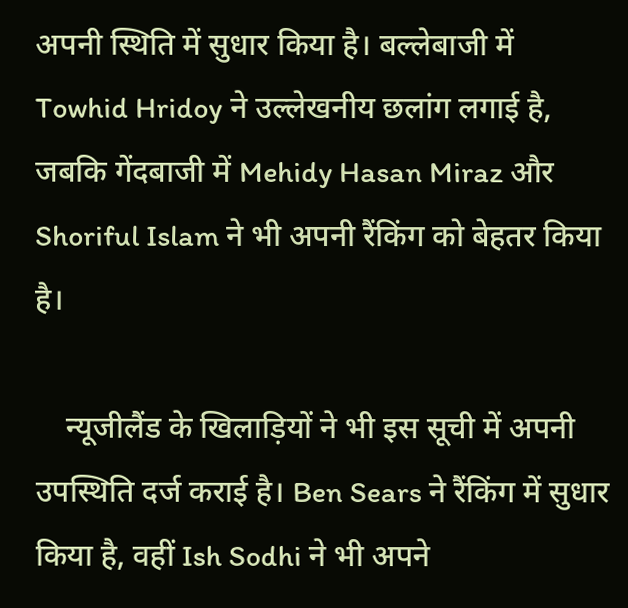अपनी स्थिति में सुधार किया है। बल्लेबाजी में Towhid Hridoy ने उल्लेखनीय छलांग लगाई है, जबकि गेंदबाजी में Mehidy Hasan Miraz और Shoriful Islam ने भी अपनी रैंकिंग को बेहतर किया है।

    न्यूजीलैंड के खिलाड़ियों ने भी इस सूची में अपनी उपस्थिति दर्ज कराई है। Ben Sears ने रैंकिंग में सुधार किया है, वहीं Ish Sodhi ने भी अपने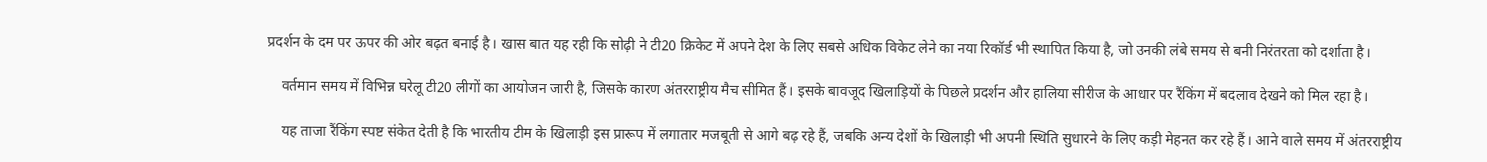प्रदर्शन के दम पर ऊपर की ओर बढ़त बनाई है। खास बात यह रही कि सोढ़ी ने टी20 क्रिकेट में अपने देश के लिए सबसे अधिक विकेट लेने का नया रिकॉर्ड भी स्थापित किया है, जो उनकी लंबे समय से बनी निरंतरता को दर्शाता है।

    वर्तमान समय में विभिन्न घरेलू टी20 लीगों का आयोजन जारी है, जिसके कारण अंतरराष्ट्रीय मैच सीमित हैं। इसके बावजूद खिलाड़ियों के पिछले प्रदर्शन और हालिया सीरीज के आधार पर रैंकिंग में बदलाव देखने को मिल रहा है।

    यह ताजा रैंकिंग स्पष्ट संकेत देती है कि भारतीय टीम के खिलाड़ी इस प्रारूप में लगातार मजबूती से आगे बढ़ रहे हैं, जबकि अन्य देशों के खिलाड़ी भी अपनी स्थिति सुधारने के लिए कड़ी मेहनत कर रहे हैं। आने वाले समय में अंतरराष्ट्रीय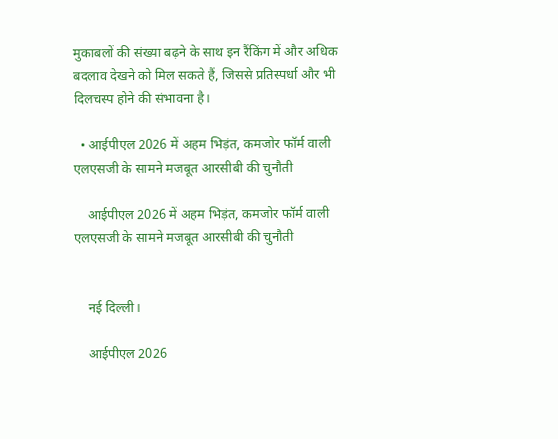मुकाबलों की संख्या बढ़ने के साथ इन रैंकिंग में और अधिक बदलाव देखने को मिल सकते हैं, जिससे प्रतिस्पर्धा और भी दिलचस्प होने की संभावना है।

  • आईपीएल 2026 में अहम भिड़ंत, कमजोर फॉर्म वाली एलएसजी के सामने मजबूत आरसीबी की चुनौती

    आईपीएल 2026 में अहम भिड़ंत, कमजोर फॉर्म वाली एलएसजी के सामने मजबूत आरसीबी की चुनौती


    नई दिल्ली।

    आईपीएल 2026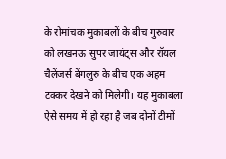के रोमांचक मुकाबलों के बीच गुरुवार को लखनऊ सुपर जायंट्स और रॉयल चैलेंजर्स बेंगलुरु के बीच एक अहम टक्कर देखने को मिलेगी। यह मुकाबला ऐसे समय में हो रहा है जब दोनों टीमों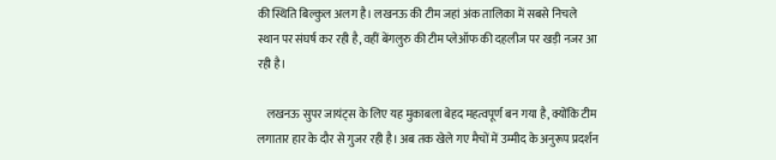की स्थिति बिल्कुल अलग है। लखनऊ की टीम जहां अंक तालिका में सबसे निचले स्थान पर संघर्ष कर रही है, वहीं बेंगलुरु की टीम प्लेऑफ की दहलीज पर खड़ी नजर आ रही है।

    लखनऊ सुपर जायंट्स के लिए यह मुकाबला बेहद महत्वपूर्ण बन गया है, क्योंकि टीम लगातार हार के दौर से गुजर रही है। अब तक खेले गए मैचों में उम्मीद के अनुरूप प्रदर्शन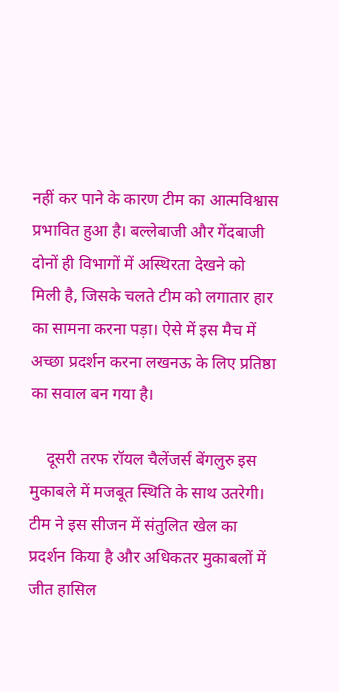नहीं कर पाने के कारण टीम का आत्मविश्वास प्रभावित हुआ है। बल्लेबाजी और गेंदबाजी दोनों ही विभागों में अस्थिरता देखने को मिली है, जिसके चलते टीम को लगातार हार का सामना करना पड़ा। ऐसे में इस मैच में अच्छा प्रदर्शन करना लखनऊ के लिए प्रतिष्ठा का सवाल बन गया है।

    दूसरी तरफ रॉयल चैलेंजर्स बेंगलुरु इस मुकाबले में मजबूत स्थिति के साथ उतरेगी। टीम ने इस सीजन में संतुलित खेल का प्रदर्शन किया है और अधिकतर मुकाबलों में जीत हासिल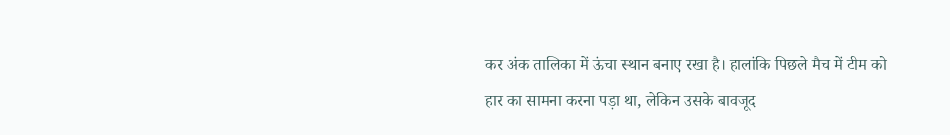कर अंक तालिका में ऊंचा स्थान बनाए रखा है। हालांकि पिछले मैच में टीम को हार का सामना करना पड़ा था, लेकिन उसके बावजूद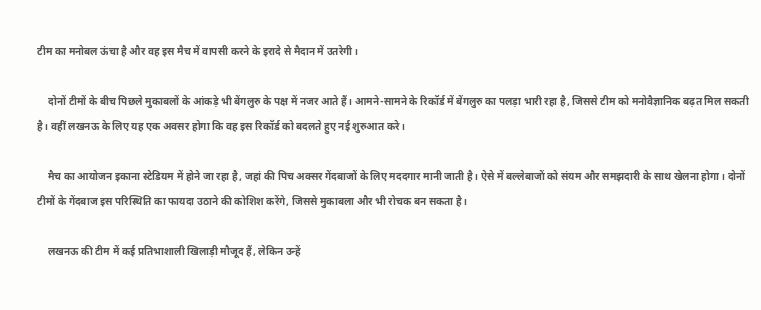टीम का मनोबल ऊंचा है और वह इस मैच में वापसी करने के इरादे से मैदान में उतरेगी।

    दोनों टीमों के बीच पिछले मुकाबलों के आंकड़े भी बेंगलुरु के पक्ष में नजर आते हैं। आमने-सामने के रिकॉर्ड में बेंगलुरु का पलड़ा भारी रहा है, जिससे टीम को मनोवैज्ञानिक बढ़त मिल सकती है। वहीं लखनऊ के लिए यह एक अवसर होगा कि वह इस रिकॉर्ड को बदलते हुए नई शुरुआत करे।

    मैच का आयोजन इकाना स्टेडियम में होने जा रहा है, जहां की पिच अक्सर गेंदबाजों के लिए मददगार मानी जाती है। ऐसे में बल्लेबाजों को संयम और समझदारी के साथ खेलना होगा। दोनों टीमों के गेंदबाज इस परिस्थिति का फायदा उठाने की कोशिश करेंगे, जिससे मुकाबला और भी रोचक बन सकता है।

    लखनऊ की टीम में कई प्रतिभाशाली खिलाड़ी मौजूद हैं, लेकिन उन्हें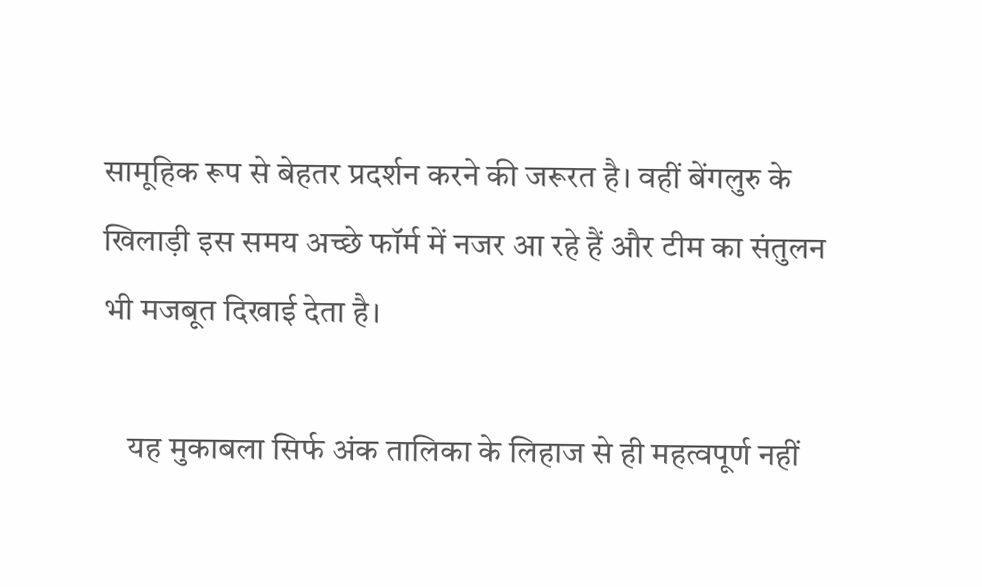सामूहिक रूप से बेहतर प्रदर्शन करने की जरूरत है। वहीं बेंगलुरु के खिलाड़ी इस समय अच्छे फॉर्म में नजर आ रहे हैं और टीम का संतुलन भी मजबूत दिखाई देता है।

    यह मुकाबला सिर्फ अंक तालिका के लिहाज से ही महत्वपूर्ण नहीं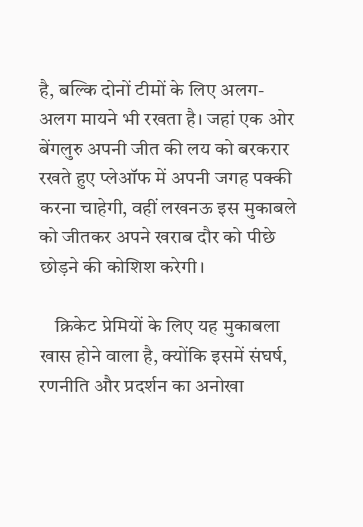है, बल्कि दोनों टीमों के लिए अलग-अलग मायने भी रखता है। जहां एक ओर बेंगलुरु अपनी जीत की लय को बरकरार रखते हुए प्लेऑफ में अपनी जगह पक्की करना चाहेगी, वहीं लखनऊ इस मुकाबले को जीतकर अपने खराब दौर को पीछे छोड़ने की कोशिश करेगी।

    क्रिकेट प्रेमियों के लिए यह मुकाबला खास होने वाला है, क्योंकि इसमें संघर्ष, रणनीति और प्रदर्शन का अनोखा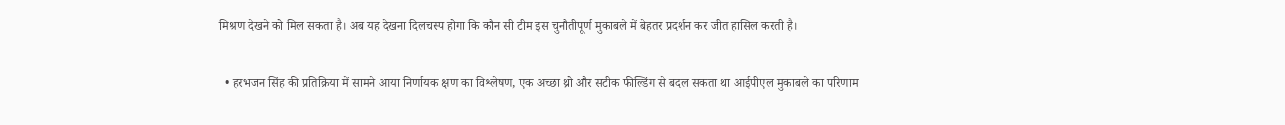मिश्रण देखने को मिल सकता है। अब यह देखना दिलचस्प होगा कि कौन सी टीम इस चुनौतीपूर्ण मुकाबले में बेहतर प्रदर्शन कर जीत हासिल करती है।

  • हरभजन सिंह की प्रतिक्रिया में सामने आया निर्णायक क्षण का विश्लेषण, एक अच्छा थ्रो और सटीक फील्डिंग से बदल सकता था आईपीएल मुकाबले का परिणाम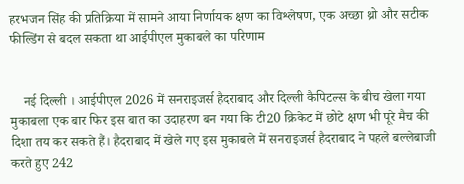हरभजन सिंह की प्रतिक्रिया में सामने आया निर्णायक क्षण का विश्लेषण, एक अच्छा थ्रो और सटीक फील्डिंग से बदल सकता था आईपीएल मुकाबले का परिणाम


    नई दिल्ली । आईपीएल 2026 में सनराइजर्स हैदराबाद और दिल्ली कैपिटल्स के बीच खेला गया मुकाबला एक बार फिर इस बात का उदाहरण बन गया कि टी20 क्रिकेट में छोटे क्षण भी पूरे मैच की दिशा तय कर सकते हैं। हैदराबाद में खेले गए इस मुकाबले में सनराइजर्स हैदराबाद ने पहले बल्लेबाजी करते हुए 242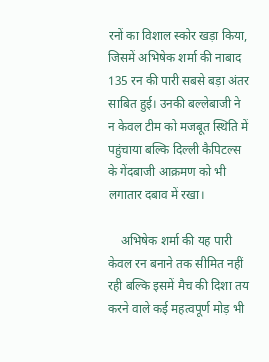रनों का विशाल स्कोर खड़ा किया, जिसमें अभिषेक शर्मा की नाबाद 135 रन की पारी सबसे बड़ा अंतर साबित हुई। उनकी बल्लेबाजी ने न केवल टीम को मजबूत स्थिति में पहुंचाया बल्कि दिल्ली कैपिटल्स के गेंदबाजी आक्रमण को भी लगातार दबाव में रखा।

    अभिषेक शर्मा की यह पारी केवल रन बनाने तक सीमित नहीं रही बल्कि इसमें मैच की दिशा तय करने वाले कई महत्वपूर्ण मोड़ भी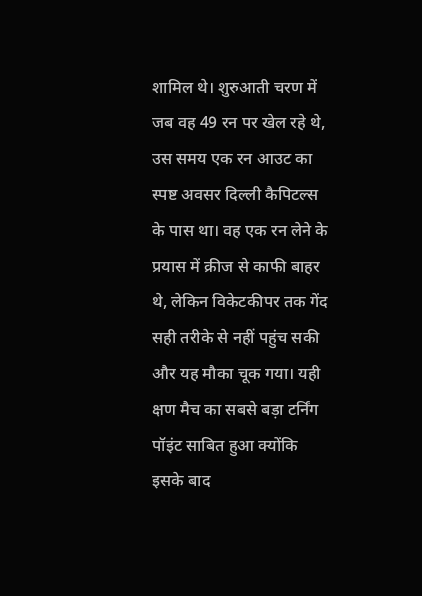शामिल थे। शुरुआती चरण में जब वह 49 रन पर खेल रहे थे, उस समय एक रन आउट का स्पष्ट अवसर दिल्ली कैपिटल्स के पास था। वह एक रन लेने के प्रयास में क्रीज से काफी बाहर थे, लेकिन विकेटकीपर तक गेंद सही तरीके से नहीं पहुंच सकी और यह मौका चूक गया। यही क्षण मैच का सबसे बड़ा टर्निंग पॉइंट साबित हुआ क्योंकि इसके बाद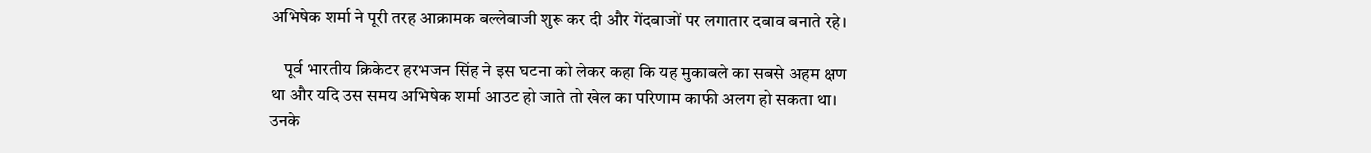अभिषेक शर्मा ने पूरी तरह आक्रामक बल्लेबाजी शुरू कर दी और गेंदबाजों पर लगातार दबाव बनाते रहे।

    पूर्व भारतीय क्रिकेटर हरभजन सिंह ने इस घटना को लेकर कहा कि यह मुकाबले का सबसे अहम क्षण था और यदि उस समय अभिषेक शर्मा आउट हो जाते तो खेल का परिणाम काफी अलग हो सकता था। उनके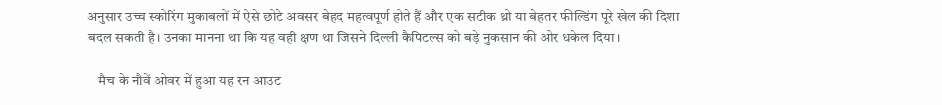अनुसार उच्च स्कोरिंग मुकाबलों में ऐसे छोटे अवसर बेहद महत्वपूर्ण होते हैं और एक सटीक थ्रो या बेहतर फील्डिंग पूरे खेल की दिशा बदल सकती है। उनका मानना था कि यह वही क्षण था जिसने दिल्ली कैपिटल्स को बड़े नुकसान की ओर धकेल दिया।

    मैच के नौवें ओवर में हुआ यह रन आउट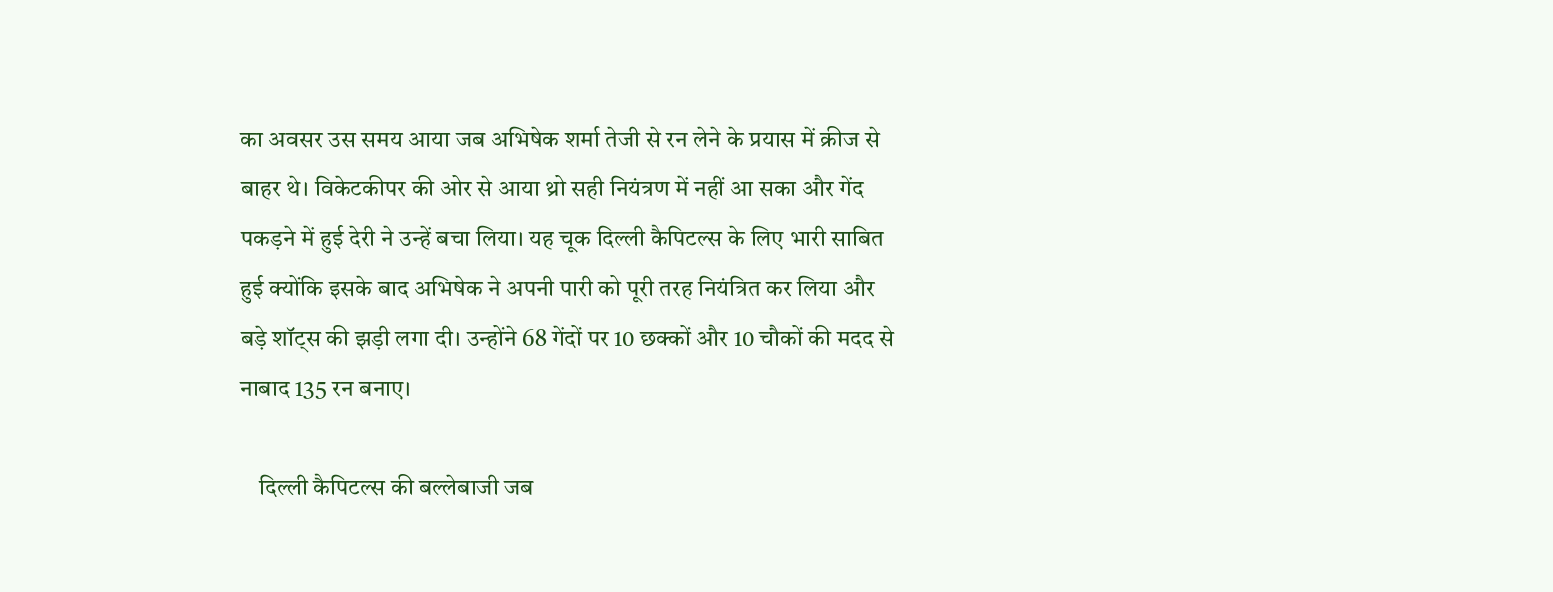का अवसर उस समय आया जब अभिषेक शर्मा तेजी से रन लेने के प्रयास में क्रीज से बाहर थे। विकेटकीपर की ओर से आया थ्रो सही नियंत्रण में नहीं आ सका और गेंद पकड़ने में हुई देरी ने उन्हें बचा लिया। यह चूक दिल्ली कैपिटल्स के लिए भारी साबित हुई क्योंकि इसके बाद अभिषेक ने अपनी पारी को पूरी तरह नियंत्रित कर लिया और बड़े शॉट्स की झड़ी लगा दी। उन्होंने 68 गेंदों पर 10 छक्कों और 10 चौकों की मदद से नाबाद 135 रन बनाए।

    दिल्ली कैपिटल्स की बल्लेबाजी जब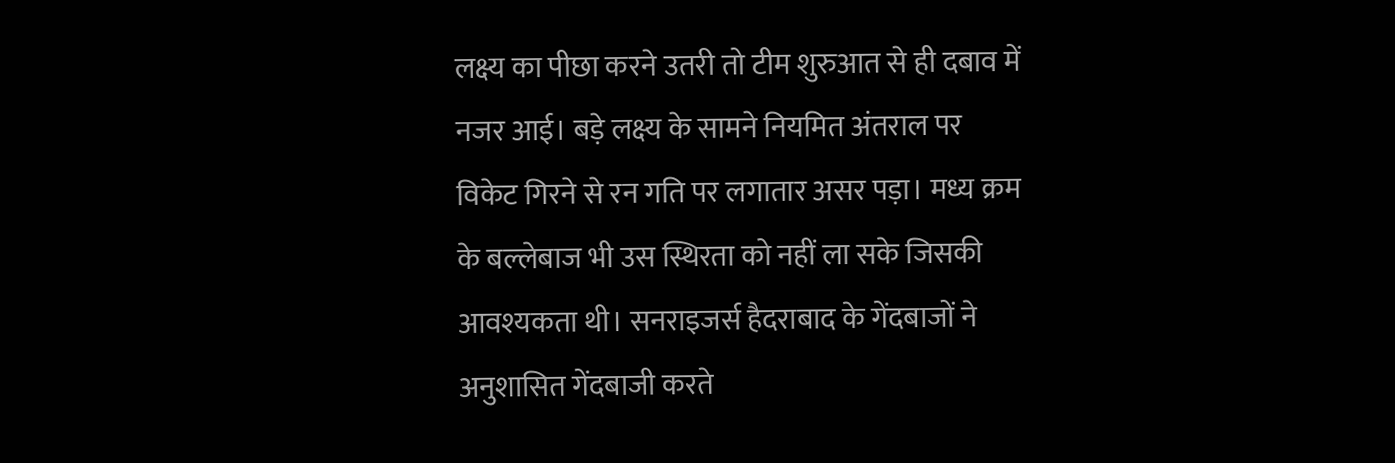लक्ष्य का पीछा करने उतरी तो टीम शुरुआत से ही दबाव में नजर आई। बड़े लक्ष्य के सामने नियमित अंतराल पर विकेट गिरने से रन गति पर लगातार असर पड़ा। मध्य क्रम के बल्लेबाज भी उस स्थिरता को नहीं ला सके जिसकी आवश्यकता थी। सनराइजर्स हैदराबाद के गेंदबाजों ने अनुशासित गेंदबाजी करते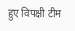हुए विपक्षी टीम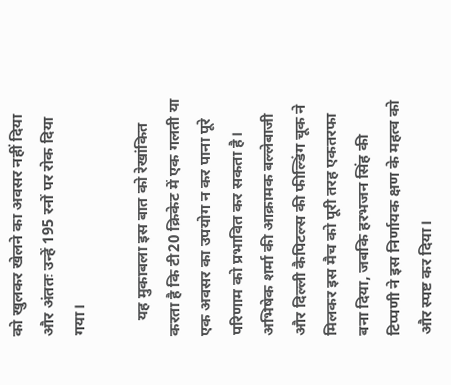को खुलकर खेलने का अवसर नहीं दिया और अंततः उन्हें 195 रनों पर रोक दिया गया।

    यह मुकाबला इस बात को रेखांकित करता है कि टी20 क्रिकेट में एक गलती या एक अवसर का उपयोग न कर पाना पूरे परिणाम को प्रभावित कर सकता है। अभिषेक शर्मा की आक्रामक बल्लेबाजी और दिल्ली कैपिटल्स की फील्डिंग चूक ने मिलकर इस मैच को पूरी तरह एकतरफा बना दिया, जबकि हरभजन सिंह की टिप्पणी ने इस निर्णायक क्षण के महत्व को और स्पष्ट कर दिया।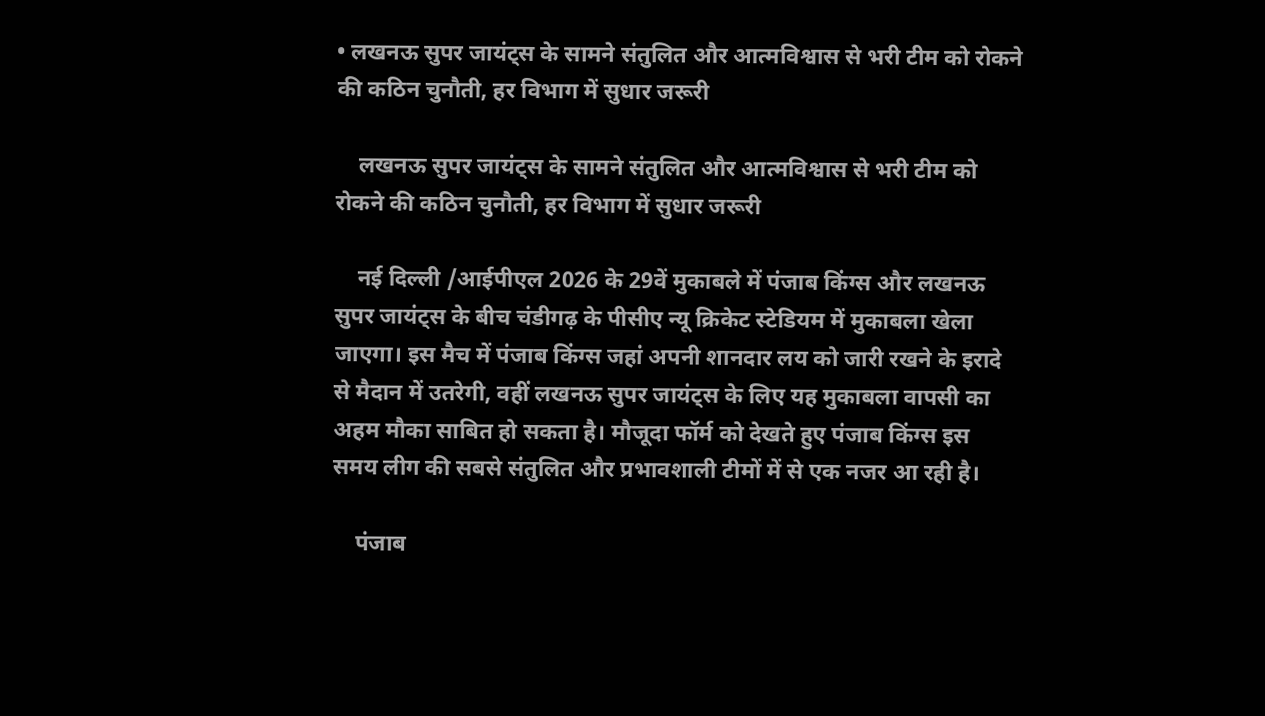• लखनऊ सुपर जायंट्स के सामने संतुलित और आत्मविश्वास से भरी टीम को रोकने की कठिन चुनौती, हर विभाग में सुधार जरूरी

    लखनऊ सुपर जायंट्स के सामने संतुलित और आत्मविश्वास से भरी टीम को रोकने की कठिन चुनौती, हर विभाग में सुधार जरूरी

    नई दिल्ली /आईपीएल 2026 के 29वें मुकाबले में पंजाब किंग्स और लखनऊ सुपर जायंट्स के बीच चंडीगढ़ के पीसीए न्यू क्रिकेट स्टेडियम में मुकाबला खेला जाएगा। इस मैच में पंजाब किंग्स जहां अपनी शानदार लय को जारी रखने के इरादे से मैदान में उतरेगी, वहीं लखनऊ सुपर जायंट्स के लिए यह मुकाबला वापसी का अहम मौका साबित हो सकता है। मौजूदा फॉर्म को देखते हुए पंजाब किंग्स इस समय लीग की सबसे संतुलित और प्रभावशाली टीमों में से एक नजर आ रही है।

    पंजाब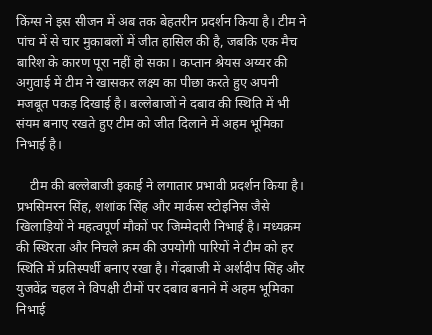किंग्स ने इस सीजन में अब तक बेहतरीन प्रदर्शन किया है। टीम ने पांच में से चार मुकाबलों में जीत हासिल की है, जबकि एक मैच बारिश के कारण पूरा नहीं हो सका। कप्तान श्रेयस अय्यर की अगुवाई में टीम ने खासकर लक्ष्य का पीछा करते हुए अपनी मजबूत पकड़ दिखाई है। बल्लेबाजों ने दबाव की स्थिति में भी संयम बनाए रखते हुए टीम को जीत दिलाने में अहम भूमिका निभाई है।

    टीम की बल्लेबाजी इकाई ने लगातार प्रभावी प्रदर्शन किया है। प्रभसिमरन सिंह, शशांक सिंह और मार्कस स्टोइनिस जैसे खिलाड़ियों ने महत्वपूर्ण मौकों पर जिम्मेदारी निभाई है। मध्यक्रम की स्थिरता और निचले क्रम की उपयोगी पारियों ने टीम को हर स्थिति में प्रतिस्पर्धी बनाए रखा है। गेंदबाजी में अर्शदीप सिंह और युजवेंद्र चहल ने विपक्षी टीमों पर दबाव बनाने में अहम भूमिका निभाई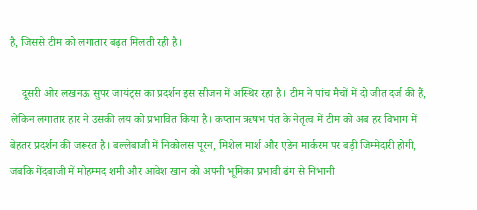है, जिससे टीम को लगातार बढ़त मिलती रही है।

    दूसरी ओर लखनऊ सुपर जायंट्स का प्रदर्शन इस सीजन में अस्थिर रहा है। टीम ने पांच मैचों में दो जीत दर्ज की हैं, लेकिन लगातार हार ने उसकी लय को प्रभावित किया है। कप्तान ऋषभ पंत के नेतृत्व में टीम को अब हर विभाग में बेहतर प्रदर्शन की जरूरत है। बल्लेबाजी में निकोलस पूरन, मिशेल मार्श और एडेन मार्करम पर बड़ी जिम्मेदारी होगी, जबकि गेंदबाजी में मोहम्मद शमी और आवेश खान को अपनी भूमिका प्रभावी ढंग से निभानी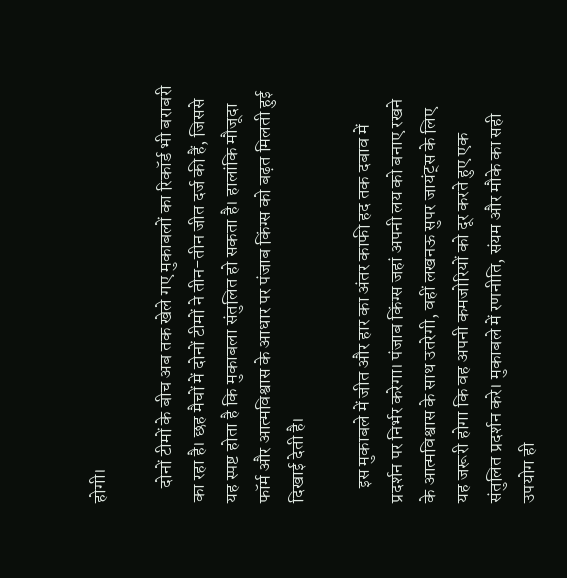होगी।

    दोनों टीमों के बीच अब तक खेले गए मुकाबलों का रिकॉर्ड भी बराबरी का रहा है। छह मैचों में दोनों टीमों ने तीन-तीन जीत दर्ज की हैं, जिससे यह स्पष्ट होता है कि मुकाबला संतुलित हो सकता है। हालांकि मौजूदा फॉर्म और आत्मविश्वास के आधार पर पंजाब किंग्स को बढ़त मिलती हुई दिखाई देती है।

    इस मुकाबले में जीत और हार का अंतर काफी हद तक दबाव में प्रदर्शन पर निर्भर करेगा। पंजाब किंग्स जहां अपनी लय को बनाए रखने के आत्मविश्वास के साथ उतरेगी, वहीं लखनऊ सुपर जायंट्स के लिए यह जरूरी होगा कि वह अपनी कमजोरियों को दूर करते हुए एक संतुलित प्रदर्शन करे। मुकाबले में रणनीति, संयम और मौके का सही उपयोग ही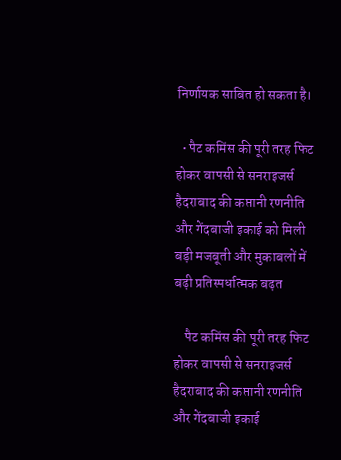निर्णायक साबित हो सकता है।

  • पैट कमिंस की पूरी तरह फिट होकर वापसी से सनराइजर्स हैदराबाद की कप्तानी रणनीति और गेंदबाजी इकाई को मिली बड़ी मजबूती और मुकाबलों में बढ़ी प्रतिस्पर्धात्मक बढ़त

    पैट कमिंस की पूरी तरह फिट होकर वापसी से सनराइजर्स हैदराबाद की कप्तानी रणनीति और गेंदबाजी इकाई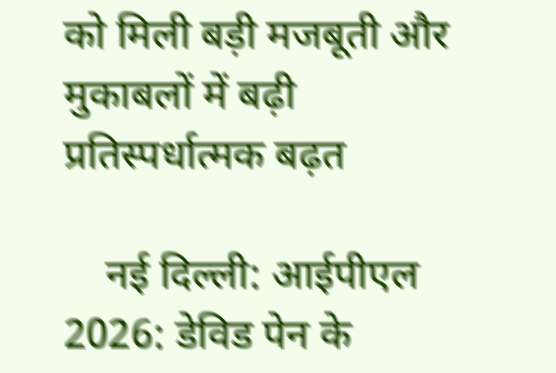को मिली बड़ी मजबूती और मुकाबलों में बढ़ी प्रतिस्पर्धात्मक बढ़त

    नई दिल्ली: आईपीएल 2026: डेविड पेन के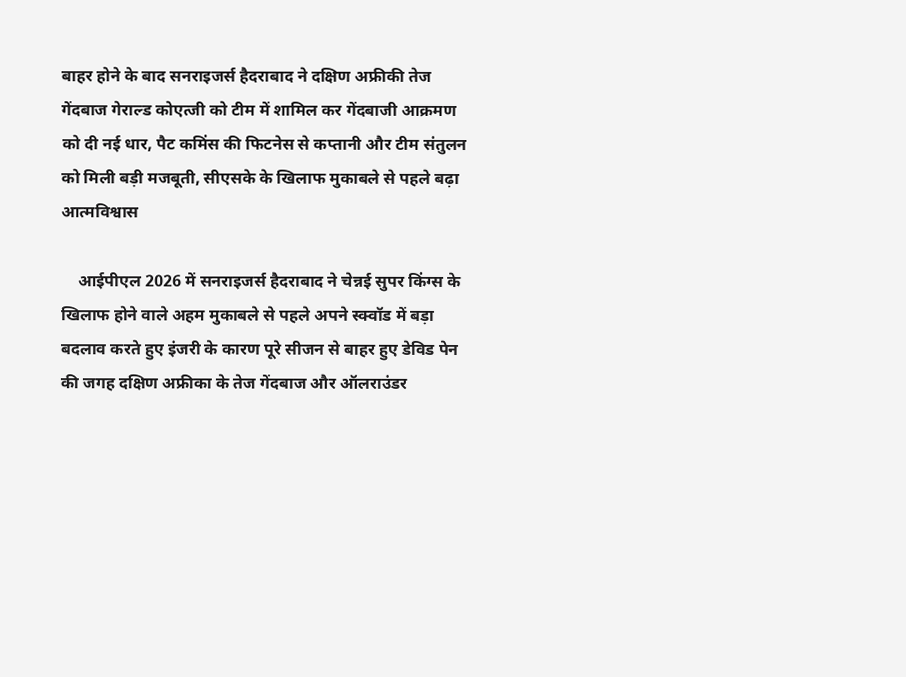बाहर होने के बाद सनराइजर्स हैदराबाद ने दक्षिण अफ्रीकी तेज गेंदबाज गेराल्ड कोएत्जी को टीम में शामिल कर गेंदबाजी आक्रमण को दी नई धार, पैट कमिंस की फिटनेस से कप्तानी और टीम संतुलन को मिली बड़ी मजबूती, सीएसके के खिलाफ मुकाबले से पहले बढ़ा आत्मविश्वास

    आईपीएल 2026 में सनराइजर्स हैदराबाद ने चेन्नई सुपर किंग्स के खिलाफ होने वाले अहम मुकाबले से पहले अपने स्क्वॉड में बड़ा बदलाव करते हुए इंजरी के कारण पूरे सीजन से बाहर हुए डेविड पेन की जगह दक्षिण अफ्रीका के तेज गेंदबाज और ऑलराउंडर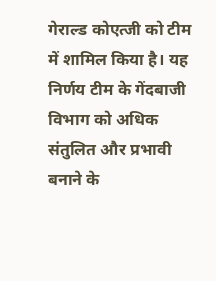गेराल्ड कोएत्जी को टीम में शामिल किया है। यह निर्णय टीम के गेंदबाजी विभाग को अधिक संतुलित और प्रभावी बनाने के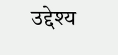उद्देश्य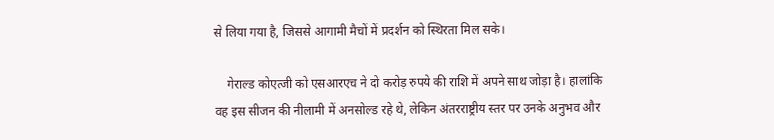से लिया गया है, जिससे आगामी मैचों में प्रदर्शन को स्थिरता मिल सके।

    गेराल्ड कोएत्जी को एसआरएच ने दो करोड़ रुपये की राशि में अपने साथ जोड़ा है। हालांकि वह इस सीजन की नीलामी में अनसोल्ड रहे थे, लेकिन अंतरराष्ट्रीय स्तर पर उनके अनुभव और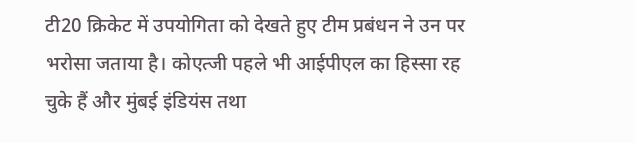टी20 क्रिकेट में उपयोगिता को देखते हुए टीम प्रबंधन ने उन पर भरोसा जताया है। कोएत्जी पहले भी आईपीएल का हिस्सा रह चुके हैं और मुंबई इंडियंस तथा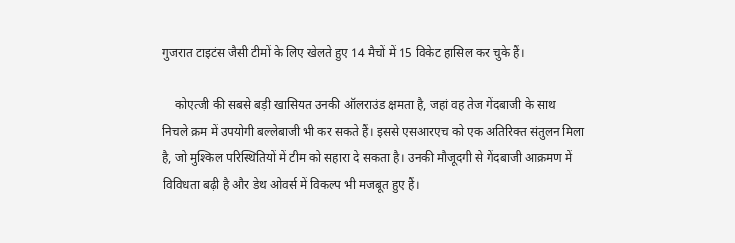गुजरात टाइटंस जैसी टीमों के लिए खेलते हुए 14 मैचों में 15 विकेट हासिल कर चुके हैं।

    कोएत्जी की सबसे बड़ी खासियत उनकी ऑलराउंड क्षमता है, जहां वह तेज गेंदबाजी के साथ निचले क्रम में उपयोगी बल्लेबाजी भी कर सकते हैं। इससे एसआरएच को एक अतिरिक्त संतुलन मिला है, जो मुश्किल परिस्थितियों में टीम को सहारा दे सकता है। उनकी मौजूदगी से गेंदबाजी आक्रमण में विविधता बढ़ी है और डेथ ओवर्स में विकल्प भी मजबूत हुए हैं।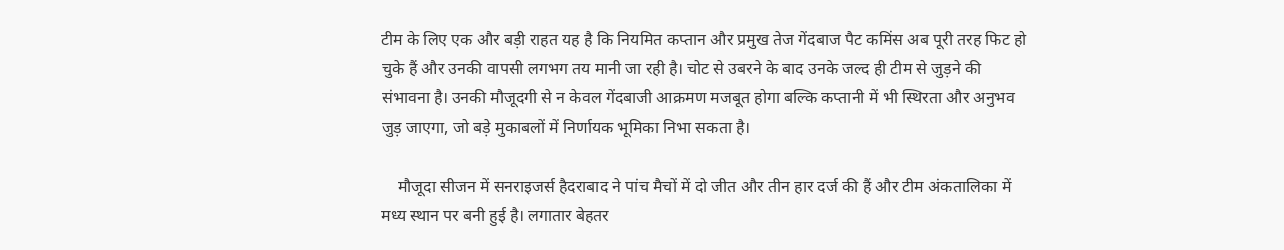टीम के लिए एक और बड़ी राहत यह है कि नियमित कप्तान और प्रमुख तेज गेंदबाज पैट कमिंस अब पूरी तरह फिट हो चुके हैं और उनकी वापसी लगभग तय मानी जा रही है। चोट से उबरने के बाद उनके जल्द ही टीम से जुड़ने की संभावना है। उनकी मौजूदगी से न केवल गेंदबाजी आक्रमण मजबूत होगा बल्कि कप्तानी में भी स्थिरता और अनुभव जुड़ जाएगा, जो बड़े मुकाबलों में निर्णायक भूमिका निभा सकता है।

    मौजूदा सीजन में सनराइजर्स हैदराबाद ने पांच मैचों में दो जीत और तीन हार दर्ज की हैं और टीम अंकतालिका में मध्य स्थान पर बनी हुई है। लगातार बेहतर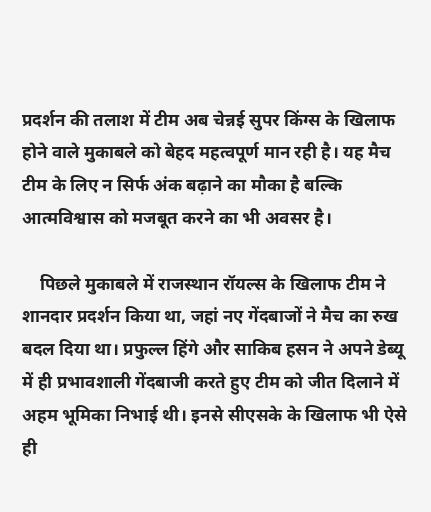प्रदर्शन की तलाश में टीम अब चेन्नई सुपर किंग्स के खिलाफ होने वाले मुकाबले को बेहद महत्वपूर्ण मान रही है। यह मैच टीम के लिए न सिर्फ अंक बढ़ाने का मौका है बल्कि आत्मविश्वास को मजबूत करने का भी अवसर है।

    पिछले मुकाबले में राजस्थान रॉयल्स के खिलाफ टीम ने शानदार प्रदर्शन किया था, जहां नए गेंदबाजों ने मैच का रुख बदल दिया था। प्रफुल्ल हिंगे और साकिब हसन ने अपने डेब्यू में ही प्रभावशाली गेंदबाजी करते हुए टीम को जीत दिलाने में अहम भूमिका निभाई थी। इनसे सीएसके के खिलाफ भी ऐसे ही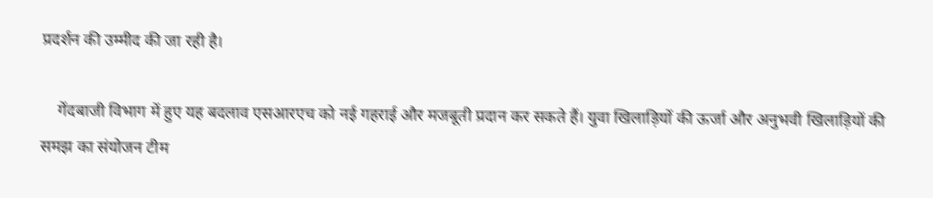प्रदर्शन की उम्मीद की जा रही है।

    गेंदबाजी विभाग में हुए यह बदलाव एसआरएच को नई गहराई और मजबूती प्रदान कर सकते हैं। युवा खिलाड़ियों की ऊर्जा और अनुभवी खिलाड़ियों की समझ का संयोजन टीम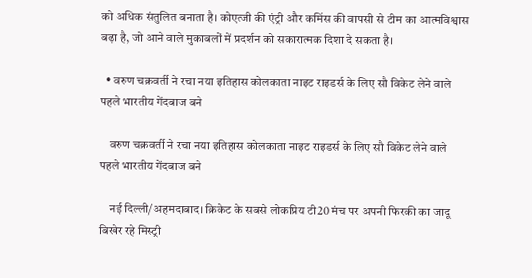को अधिक संतुलित बनाता है। कोएत्जी की एंट्री और कमिंस की वापसी से टीम का आत्मविश्वास बढ़ा है, जो आने वाले मुकाबलों में प्रदर्शन को सकारात्मक दिशा दे सकता है।

  • वरुण चक्रवर्ती ने रचा नया इतिहास कोलकाता नाइट राइडर्स के लिए सौ विकेट लेने वाले पहले भारतीय गेंदबाज बने

    वरुण चक्रवर्ती ने रचा नया इतिहास कोलकाता नाइट राइडर्स के लिए सौ विकेट लेने वाले पहले भारतीय गेंदबाज बने

    नई दिल्ली/अहमदाबाद। क्रिकेट के सबसे लोकप्रिय टी20 मंच पर अपनी फिरकी का जादू बिखेर रहे मिस्ट्री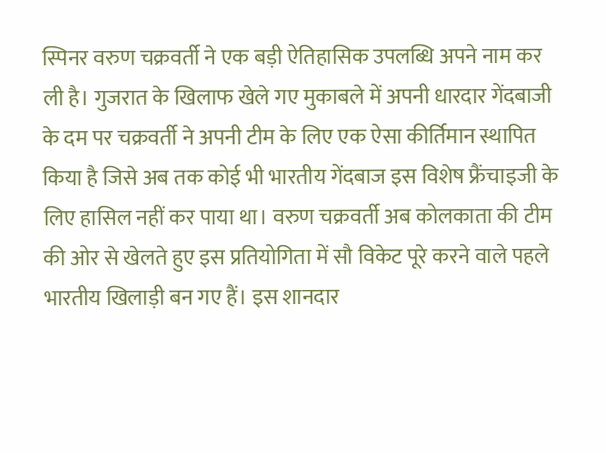स्पिनर वरुण चक्रवर्ती ने एक बड़ी ऐतिहासिक उपलब्धि अपने नाम कर ली है। गुजरात के खिलाफ खेले गए मुकाबले में अपनी धारदार गेंदबाजी के दम पर चक्रवर्ती ने अपनी टीम के लिए एक ऐसा कीर्तिमान स्थापित किया है जिसे अब तक कोई भी भारतीय गेंदबाज इस विशेष फ्रैंचाइजी के लिए हासिल नहीं कर पाया था। वरुण चक्रवर्ती अब कोलकाता की टीम की ओर से खेलते हुए इस प्रतियोगिता में सौ विकेट पूरे करने वाले पहले भारतीय खिलाड़ी बन गए हैं। इस शानदार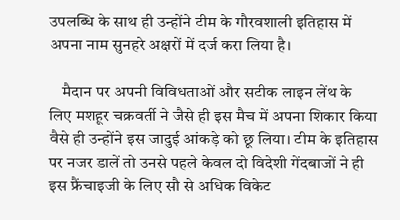उपलब्धि के साथ ही उन्होंने टीम के गौरवशाली इतिहास में अपना नाम सुनहरे अक्षरों में दर्ज करा लिया है।

    मैदान पर अपनी विविधताओं और सटीक लाइन लेंथ के लिए मशहूर चक्रवर्ती ने जैसे ही इस मैच में अपना शिकार किया वैसे ही उन्होंने इस जादुई आंकड़े को छू लिया। टीम के इतिहास पर नजर डालें तो उनसे पहले केवल दो विदेशी गेंदबाजों ने ही इस फ्रैंचाइजी के लिए सौ से अधिक विकेट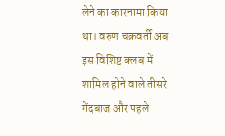लेने का कारनामा किया था। वरुण चक्रवर्ती अब इस विशिष्ट क्लब में शामिल होने वाले तीसरे गेंदबाज और पहले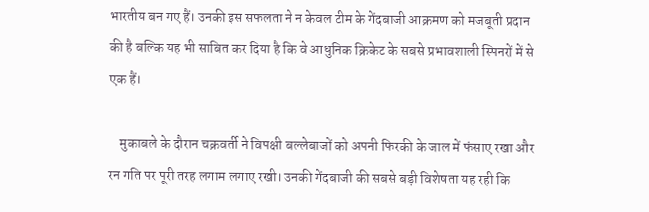भारतीय बन गए हैं। उनकी इस सफलता ने न केवल टीम के गेंदबाजी आक्रमण को मजबूती प्रदान की है बल्कि यह भी साबित कर दिया है कि वे आधुनिक क्रिकेट के सबसे प्रभावशाली स्पिनरों में से एक हैं।

    मुकाबले के दौरान चक्रवर्ती ने विपक्षी बल्लेबाजों को अपनी फिरकी के जाल में फंसाए रखा और रन गति पर पूरी तरह लगाम लगाए रखी। उनकी गेंदबाजी की सबसे बड़ी विशेषता यह रही कि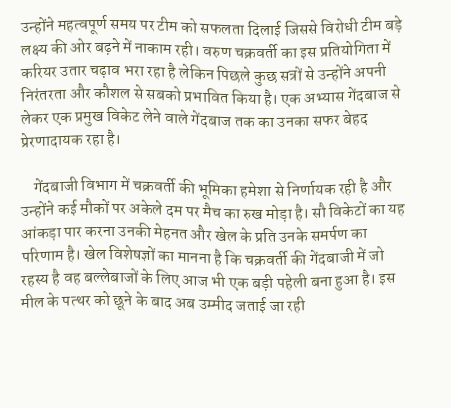उन्होंने महत्वपूर्ण समय पर टीम को सफलता दिलाई जिससे विरोधी टीम बड़े लक्ष्य की ओर बढ़ने में नाकाम रही। वरुण चक्रवर्ती का इस प्रतियोगिता में करियर उतार चढ़ाव भरा रहा है लेकिन पिछले कुछ सत्रों से उन्होंने अपनी निरंतरता और कौशल से सबको प्रभावित किया है। एक अभ्यास गेंदबाज से लेकर एक प्रमुख विकेट लेने वाले गेंदबाज तक का उनका सफर बेहद प्रेरणादायक रहा है।

    गेंदबाजी विभाग में चक्रवर्ती की भूमिका हमेशा से निर्णायक रही है और उन्होंने कई मौकों पर अकेले दम पर मैच का रुख मोड़ा है। सौ विकेटों का यह आंकड़ा पार करना उनकी मेहनत और खेल के प्रति उनके समर्पण का परिणाम है। खेल विशेषज्ञों का मानना है कि चक्रवर्ती की गेंदबाजी में जो रहस्य है वह बल्लेबाजों के लिए आज भी एक बड़ी पहेली बना हुआ है। इस मील के पत्थर को छूने के बाद अब उम्मीद जताई जा रही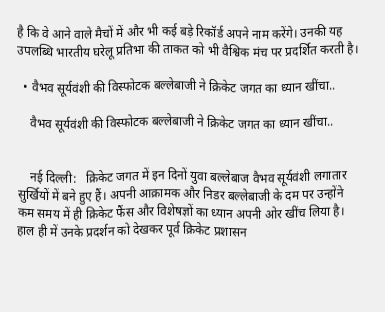है कि वे आने वाले मैचों में और भी कई बड़े रिकॉर्ड अपने नाम करेंगे। उनकी यह उपलब्धि भारतीय घरेलू प्रतिभा की ताकत को भी वैश्विक मंच पर प्रदर्शित करती है।

  • वैभव सूर्यवंशी की विस्फोटक बल्लेबाजी ने क्रिकेट जगत का ध्यान खींचा..

    वैभव सूर्यवंशी की विस्फोटक बल्लेबाजी ने क्रिकेट जगत का ध्यान खींचा..


    नई दिल्ली:   क्रिकेट जगत में इन दिनों युवा बल्लेबाज वैभव सूर्यवंशी लगातार सुर्खियों में बने हुए हैं। अपनी आक्रामक और निडर बल्लेबाजी के दम पर उन्होंने कम समय में ही क्रिकेट फैंस और विशेषज्ञों का ध्यान अपनी ओर खींच लिया है। हाल ही में उनके प्रदर्शन को देखकर पूर्व क्रिकेट प्रशासन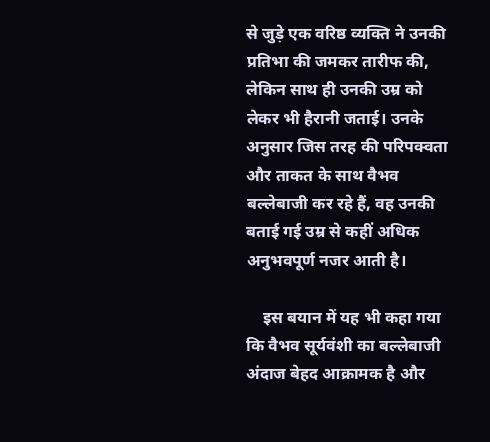से जुड़े एक वरिष्ठ व्यक्ति ने उनकी प्रतिभा की जमकर तारीफ की, लेकिन साथ ही उनकी उम्र को लेकर भी हैरानी जताई। उनके अनुसार जिस तरह की परिपक्वता और ताकत के साथ वैभव बल्लेबाजी कर रहे हैं, वह उनकी बताई गई उम्र से कहीं अधिक अनुभवपूर्ण नजर आती है।

    इस बयान में यह भी कहा गया कि वैभव सूर्यवंशी का बल्लेबाजी अंदाज बेहद आक्रामक है और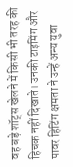वह बड़े शॉट्स खेलने में किसी भी तरह की हिचक नहीं दिखाते। उनकी टाइमिंग और पावर हिटिंग क्षमता ने उन्हें अन्य युवा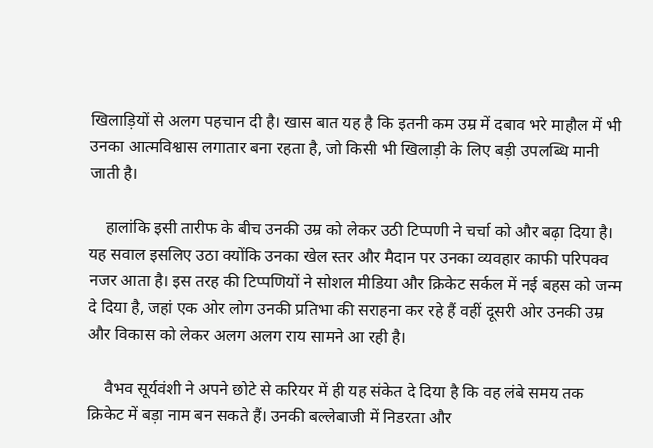खिलाड़ियों से अलग पहचान दी है। खास बात यह है कि इतनी कम उम्र में दबाव भरे माहौल में भी उनका आत्मविश्वास लगातार बना रहता है, जो किसी भी खिलाड़ी के लिए बड़ी उपलब्धि मानी जाती है।

    हालांकि इसी तारीफ के बीच उनकी उम्र को लेकर उठी टिप्पणी ने चर्चा को और बढ़ा दिया है। यह सवाल इसलिए उठा क्योंकि उनका खेल स्तर और मैदान पर उनका व्यवहार काफी परिपक्व नजर आता है। इस तरह की टिप्पणियों ने सोशल मीडिया और क्रिकेट सर्कल में नई बहस को जन्म दे दिया है, जहां एक ओर लोग उनकी प्रतिभा की सराहना कर रहे हैं वहीं दूसरी ओर उनकी उम्र और विकास को लेकर अलग अलग राय सामने आ रही है।

    वैभव सूर्यवंशी ने अपने छोटे से करियर में ही यह संकेत दे दिया है कि वह लंबे समय तक क्रिकेट में बड़ा नाम बन सकते हैं। उनकी बल्लेबाजी में निडरता और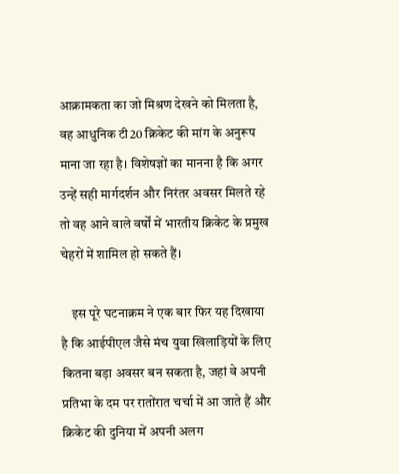आक्रामकता का जो मिश्रण देखने को मिलता है, वह आधुनिक टी20 क्रिकेट की मांग के अनुरूप माना जा रहा है। विशेषज्ञों का मानना है कि अगर उन्हें सही मार्गदर्शन और निरंतर अवसर मिलते रहे तो वह आने वाले वर्षों में भारतीय क्रिकेट के प्रमुख चेहरों में शामिल हो सकते हैं।

    इस पूरे घटनाक्रम ने एक बार फिर यह दिखाया है कि आईपीएल जैसे मंच युवा खिलाड़ियों के लिए कितना बड़ा अवसर बन सकता है, जहां वे अपनी प्रतिभा के दम पर रातोंरात चर्चा में आ जाते हैं और क्रिकेट की दुनिया में अपनी अलग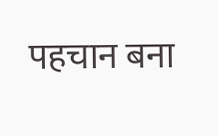पहचान बना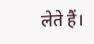लेते हैं।